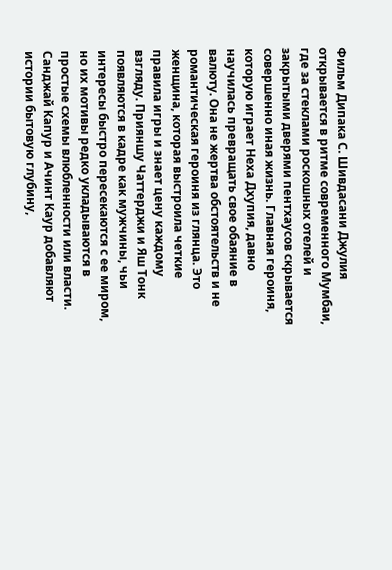Фильм Дипака С. Шивдасани Джулия открывается в ритме современного Мумбаи, где за стеклами роскошных отелей и закрытыми дверями пентхаусов скрывается совершенно иная жизнь. Главная героиня, которую играет Неха Дхупия, давно научилась превращать свое обаяние в валюту. Она не жертва обстоятельств и не романтическая героиня из глянца. Это женщина, которая выстроила четкие правила игры и знает цену каждому взгляду. Прияншу Чаттерджи и Яш Тонк появляются в кадре как мужчины, чьи интересы быстро пересекаются с ее миром, но их мотивы редко укладываются в простые схемы влюбленности или власти. Санджай Капур и Ачинт Каур добавляют истории бытовую глубину,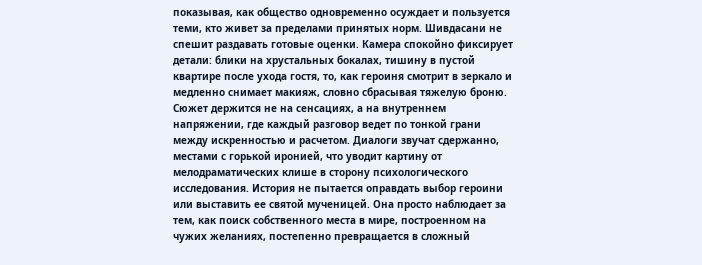показывая, как общество одновременно осуждает и пользуется теми, кто живет за пределами принятых норм. Шивдасани не спешит раздавать готовые оценки. Камера спокойно фиксирует детали: блики на хрустальных бокалах, тишину в пустой квартире после ухода гостя, то, как героиня смотрит в зеркало и медленно снимает макияж, словно сбрасывая тяжелую броню. Сюжет держится не на сенсациях, а на внутреннем напряжении, где каждый разговор ведет по тонкой грани между искренностью и расчетом. Диалоги звучат сдержанно, местами с горькой иронией, что уводит картину от мелодраматических клише в сторону психологического исследования. История не пытается оправдать выбор героини или выставить ее святой мученицей. Она просто наблюдает за тем, как поиск собственного места в мире, построенном на чужих желаниях, постепенно превращается в сложный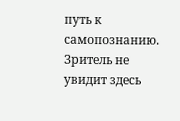путь к самопознанию. Зритель не увидит здесь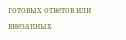готовых ответов или внезапных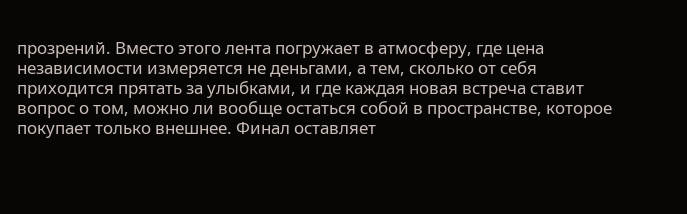прозрений. Вместо этого лента погружает в атмосферу, где цена независимости измеряется не деньгами, а тем, сколько от себя приходится прятать за улыбками, и где каждая новая встреча ставит вопрос о том, можно ли вообще остаться собой в пространстве, которое покупает только внешнее. Финал оставляет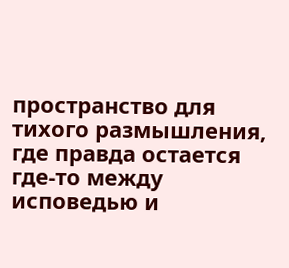пространство для тихого размышления, где правда остается где-то между исповедью и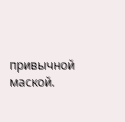привычной маской.